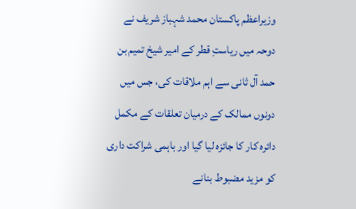وزیراعظم پاکستان محمد شہباز شریف نے دوحہ میں ریاستِ قطر کے امیر شیخ تمیم بن حمد آل ثانی سے اہم ملاقات کی، جس میں دونوں ممالک کے درمیان تعلقات کے مکمل دائرہ کار کا جائزہ لیا گیا اور باہمی شراکت داری کو مزید مضبوط بنانے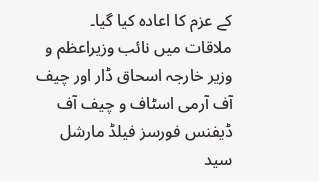کے عزم کا اعادہ کیا گیا۔
ملاقات میں نائب وزیراعظم و وزیر خارجہ اسحاق ڈار اور چیف آف آرمی اسٹاف و چیف آف ڈیفنس فورسز فیلڈ مارشل سید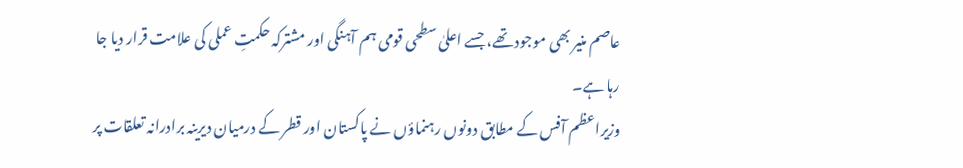عاصم منیر بھی موجود تھے، جسے اعلیٰ سطحی قومی ہم آہنگی اور مشترکہ حکمتِ عملی کی علامت قرار دیا جا رہا ہے۔
وزیراعظم آفس کے مطابق دونوں رہنماؤں نے پاکستان اور قطر کے درمیان دیرینہ برادرانہ تعلقات پر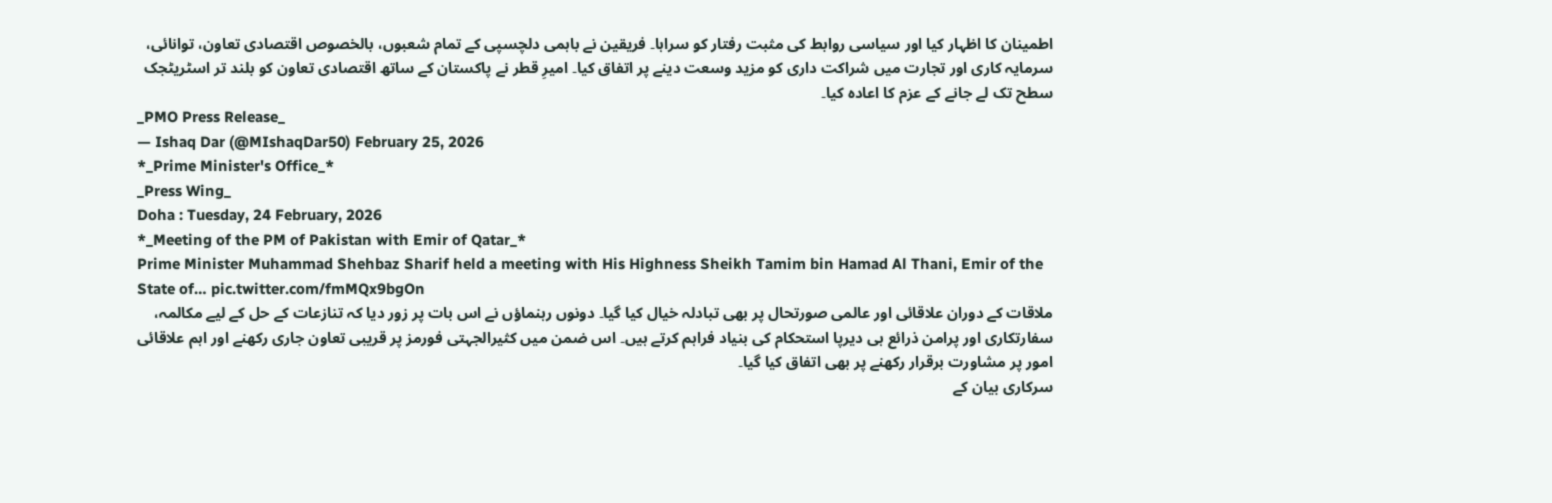اطمینان کا اظہار کیا اور سیاسی روابط کی مثبت رفتار کو سراہا۔ فریقین نے باہمی دلچسپی کے تمام شعبوں، بالخصوص اقتصادی تعاون، توانائی، سرمایہ کاری اور تجارت میں شراکت داری کو مزید وسعت دینے پر اتفاق کیا۔ امیرِ قطر نے پاکستان کے ساتھ اقتصادی تعاون کو بلند تر اسٹریٹجک سطح تک لے جانے کے عزم کا اعادہ کیا۔
_PMO Press Release_
— Ishaq Dar (@MIshaqDar50) February 25, 2026
*_Prime Minister's Office_*
_Press Wing_
Doha : Tuesday, 24 February, 2026
*_Meeting of the PM of Pakistan with Emir of Qatar_*
Prime Minister Muhammad Shehbaz Sharif held a meeting with His Highness Sheikh Tamim bin Hamad Al Thani, Emir of the State of… pic.twitter.com/fmMQx9bgOn
ملاقات کے دوران علاقائی اور عالمی صورتحال پر بھی تبادلہ خیال کیا گیا۔ دونوں رہنماؤں نے اس بات پر زور دیا کہ تنازعات کے حل کے لیے مکالمہ، سفارتکاری اور پرامن ذرائع ہی دیرپا استحکام کی بنیاد فراہم کرتے ہیں۔ اس ضمن میں کثیرالجہتی فورمز پر قریبی تعاون جاری رکھنے اور اہم علاقائی امور پر مشاورت برقرار رکھنے پر بھی اتفاق کیا گیا۔
سرکاری بیان کے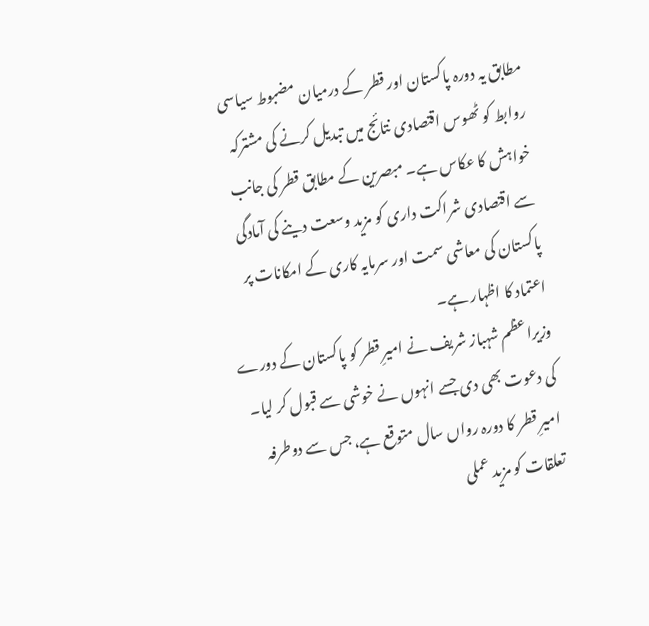مطابق یہ دورہ پاکستان اور قطر کے درمیان مضبوط سیاسی روابط کو ٹھوس اقتصادی نتائج میں تبدیل کرنے کی مشترکہ خواہش کا عکاس ہے۔ مبصرین کے مطابق قطر کی جانب سے اقتصادی شراکت داری کو مزید وسعت دینے کی آمادگی پاکستان کی معاشی سمت اور سرمایہ کاری کے امکانات پر اعتماد کا اظہار ہے۔
وزیراعظم شہباز شریف نے امیرِ قطر کو پاکستان کے دورے کی دعوت بھی دی جسے انہوں نے خوشی سے قبول کر لیا۔ امیرِ قطر کا دورہ رواں سال متوقع ہے، جس سے دوطرفہ تعلقات کو مزید عملی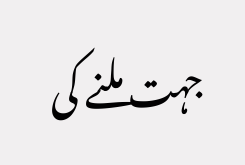جہت ملنے کی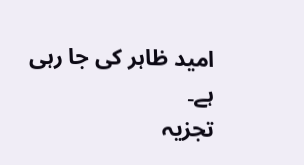امید ظاہر کی جا رہی ہے۔
تجزیہ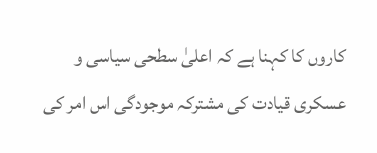کاروں کا کہنا ہے کہ اعلیٰ سطحی سیاسی و عسکری قیادت کی مشترکہ موجودگی اس امر کی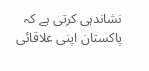نشاندہی کرتی ہے کہ پاکستان اپنی علاقائی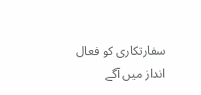سفارتکاری کو فعال انداز میں آگے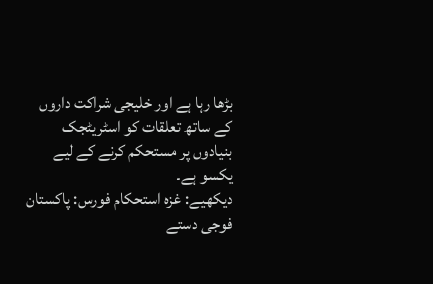بڑھا رہا ہے اور خلیجی شراکت داروں کے ساتھ تعلقات کو اسٹریٹجک بنیادوں پر مستحکم کرنے کے لیے یکسو ہے۔
دیکھیے: غزہ استحکام فورس: پاکستان فوجی دستے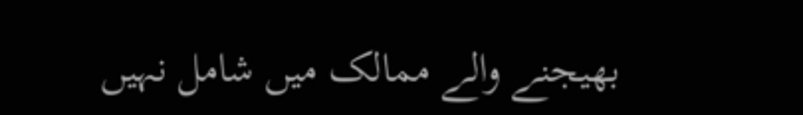بھیجنے والے ممالک میں شامل نہیں